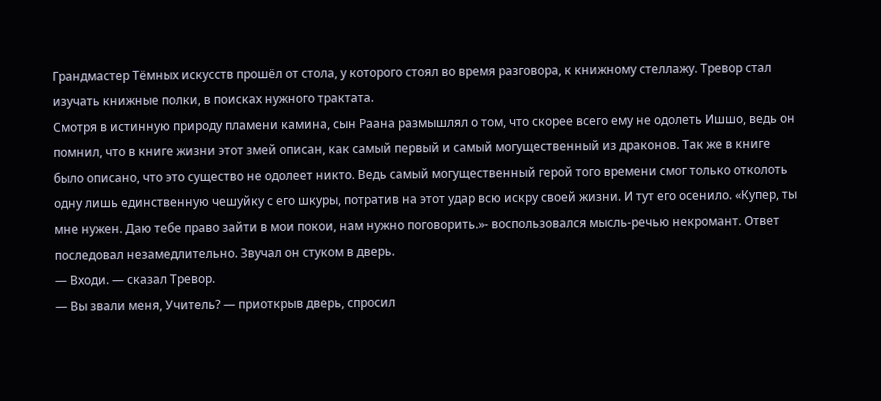Грандмастер Тёмных искусств прошёл от стола, у которого стоял во время разговора, к книжному стеллажу. Тревор стал изучать книжные полки, в поисках нужного трактата.
Смотря в истинную природу пламени камина, сын Раана размышлял о том, что скорее всего ему не одолеть Ишшо, ведь он помнил, что в книге жизни этот змей описан, как самый первый и самый могущественный из драконов. Так же в книге было описано, что это существо не одолеет никто. Ведь самый могущественный герой того времени смог только отколоть одну лишь единственную чешуйку с его шкуры, потратив на этот удар всю искру своей жизни. И тут его осенило. «Купер, ты мне нужен. Даю тебе право зайти в мои покои, нам нужно поговорить.»- воспользовался мысль-речью некромант. Ответ последовал незамедлительно. Звучал он стуком в дверь.
— Входи. — сказал Тревор.
— Вы звали меня, Учитель? — приоткрыв дверь, спросил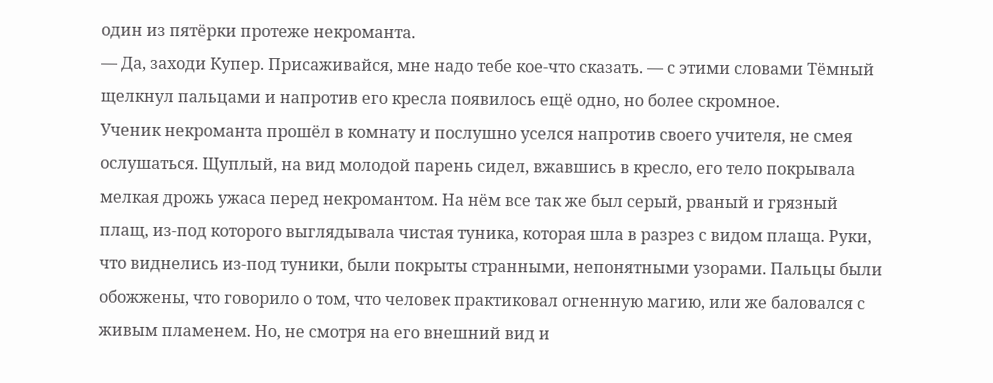один из пятёрки протеже некроманта.
— Да, заходи Купер. Присаживайся, мне надо тебе кое-что сказать. — с этими словами Тёмный щелкнул пальцами и напротив его кресла появилось ещё одно, но более скромное.
Ученик некроманта прошёл в комнату и послушно уселся напротив своего учителя, не смея ослушаться. Щуплый, на вид молодой парень сидел, вжавшись в кресло, его тело покрывала мелкая дрожь ужаса перед некромантом. На нём все так же был серый, рваный и грязный плащ, из-под которого выглядывала чистая туника, которая шла в разрез с видом плаща. Руки, что виднелись из-под туники, были покрыты странными, непонятными узорами. Пальцы были обожжены, что говорило о том, что человек практиковал огненную магию, или же баловался с живым пламенем. Но, не смотря на его внешний вид и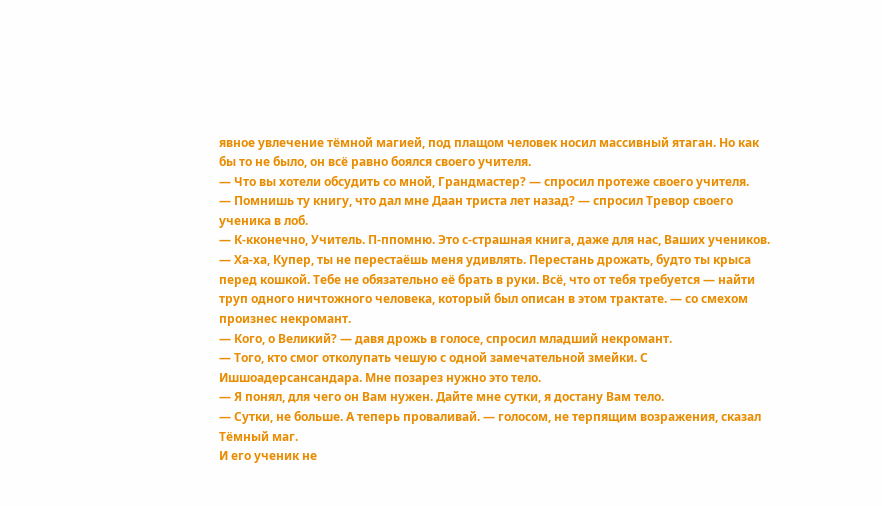явное увлечение тёмной магией, под плащом человек носил массивный ятаган. Но как бы то не было, он всё равно боялся своего учителя.
— Что вы хотели обсудить со мной, Грандмастер? — спросил протеже своего учителя.
— Помнишь ту книгу, что дал мне Даан триста лет назад? — спросил Тревор своего ученика в лоб.
— К-кконечно, Учитель. П-ппомню. Это с-страшная книга, даже для нас, Ваших учеников.
— Ха-ха, Купер, ты не перестаёшь меня удивлять. Перестань дрожать, будто ты крыса перед кошкой. Тебе не обязательно её брать в руки. Всё, что от тебя требуется — найти труп одного ничтожного человека, который был описан в этом трактате. — со смехом произнес некромант.
— Кого, о Великий? — давя дрожь в голосе, спросил младший некромант.
— Того, кто смог отколупать чешую с одной замечательной змейки. С Ишшоадерсансандара. Мне позарез нужно это тело.
— Я понял, для чего он Вам нужен. Дайте мне сутки, я достану Вам тело.
— Сутки, не больше. А теперь проваливай. — голосом, не терпящим возражения, сказал Тёмный маг.
И его ученик не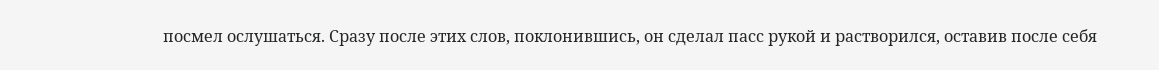посмел ослушаться. Сразу после этих слов, поклонившись, он сделал пасс рукой и растворился, оставив после себя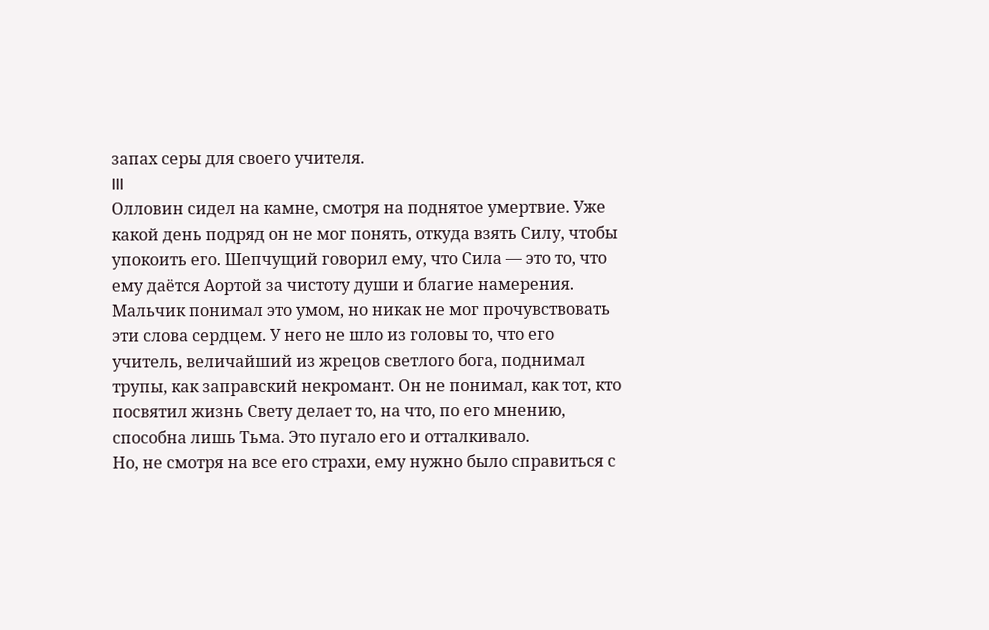запах серы для своего учителя.
III
Олловин сидел на камне, смотря на поднятое умертвие. Уже какой день подряд он не мог понять, откуда взять Силу, чтобы упокоить его. Шепчущий говорил ему, что Сила — это то, что ему даётся Аортой за чистоту души и благие намерения. Мальчик понимал это умом, но никак не мог прочувствовать эти слова сердцем. У него не шло из головы то, что его учитель, величайший из жрецов светлого бога, поднимал трупы, как заправский некромант. Он не понимал, как тот, кто посвятил жизнь Свету делает то, на что, по его мнению, способна лишь Тьма. Это пугало его и отталкивало.
Но, не смотря на все его страхи, ему нужно было справиться с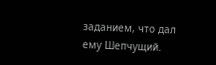заданием, что дал ему Шепчущий.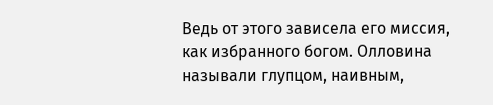Ведь от этого зависела его миссия, как избранного богом. Олловина называли глупцом, наивным,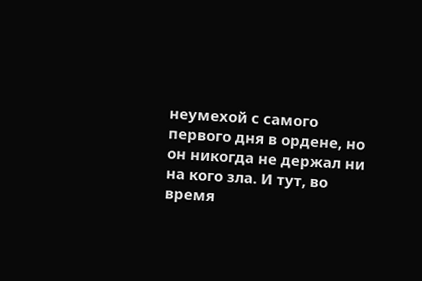неумехой с самого первого дня в ордене, но он никогда не держал ни на кого зла. И тут, во время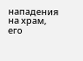нападения на храм, его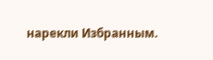нарекли Избранным.